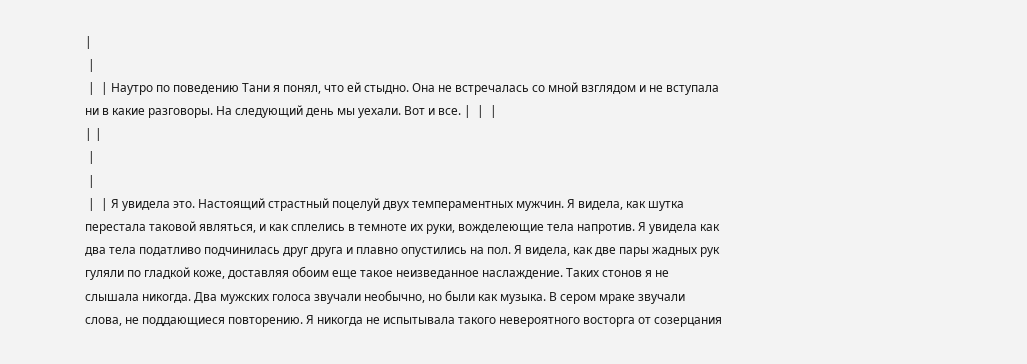|
 |
 |  | Наутро по поведению Тани я понял, что ей стыдно. Она не встречалась со мной взглядом и не вступала ни в какие разговоры. На следующий день мы уехали. Вот и все. |  |  |
| |
 |
 |
 |  | Я увидела это. Настоящий страстный поцелуй двух темпераментных мужчин. Я видела, как шутка перестала таковой являться, и как сплелись в темноте их руки, вожделеющие тела напротив. Я увидела как два тела податливо подчинилась друг друга и плавно опустились на пол. Я видела, как две пары жадных рук гуляли по гладкой коже, доставляя обоим еще такое неизведанное наслаждение. Таких стонов я не слышала никогда. Два мужских голоса звучали необычно, но были как музыка. В сером мраке звучали слова, не поддающиеся повторению. Я никогда не испытывала такого невероятного восторга от созерцания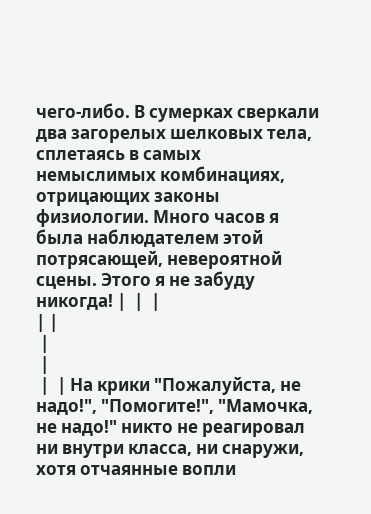чего-либо. В сумерках сверкали два загорелых шелковых тела, сплетаясь в самых немыслимых комбинациях, отрицающих законы физиологии. Много часов я была наблюдателем этой потрясающей, невероятной сцены. Этого я не забуду никогда! |  |  |
| |
 |
 |
 |  | На крики "Пожалуйста, не надо!", "Помогите!", "Мамочка, не надо!" никто не реагировал ни внутри класса, ни снаружи, хотя отчаянные вопли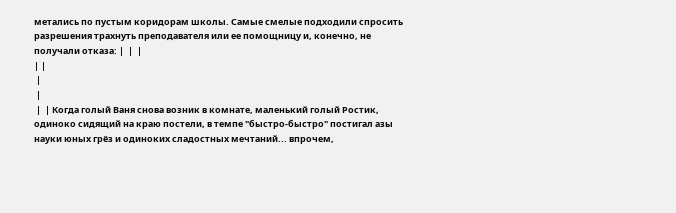метались по пустым коридорам школы. Самые смелые подходили спросить разрешения трахнуть преподавателя или ее помощницу и, конечно, не получали отказа: |  |  |
| |
 |
 |
 |  | Когда голый Ваня снова возник в комнате, маленький голый Ростик, одиноко сидящий на краю постели, в темпе "быстро-быстро" постигал азы науки юных грёз и одиноких сладостных мечтаний... впрочем,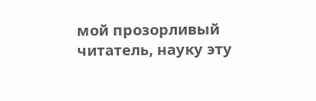мой прозорливый читатель, науку эту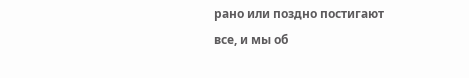рано или поздно постигают все, и мы об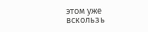этом уже вскользь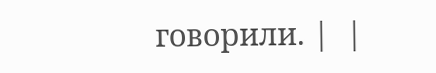говорили. |  |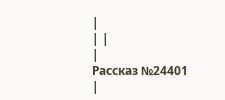|
| |
|
Рассказ №24401
|